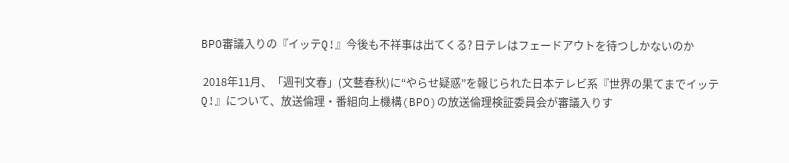BPO審議入りの『イッテQ!』今後も不祥事は出てくる? 日テレはフェードアウトを待つしかないのか

 2018年11月、「週刊文春」(文藝春秋)に“やらせ疑惑”を報じられた日本テレビ系『世界の果てまでイッテQ!』について、放送倫理・番組向上機構(BPO)の放送倫理検証委員会が審議入りす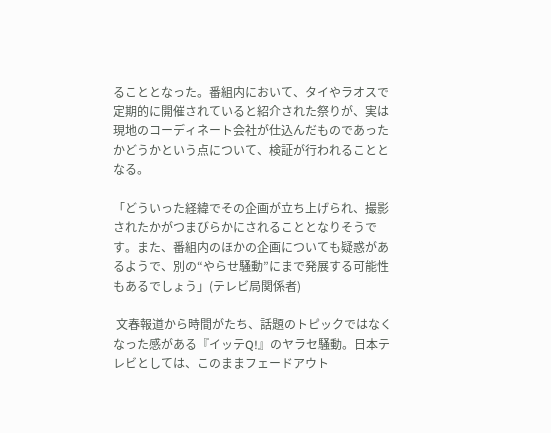ることとなった。番組内において、タイやラオスで定期的に開催されていると紹介された祭りが、実は現地のコーディネート会社が仕込んだものであったかどうかという点について、検証が行われることとなる。

「どういった経緯でその企画が立ち上げられ、撮影されたかがつまびらかにされることとなりそうです。また、番組内のほかの企画についても疑惑があるようで、別の“やらせ騒動”にまで発展する可能性もあるでしょう」(テレビ局関係者)

 文春報道から時間がたち、話題のトピックではなくなった感がある『イッテQ!』のヤラセ騒動。日本テレビとしては、このままフェードアウト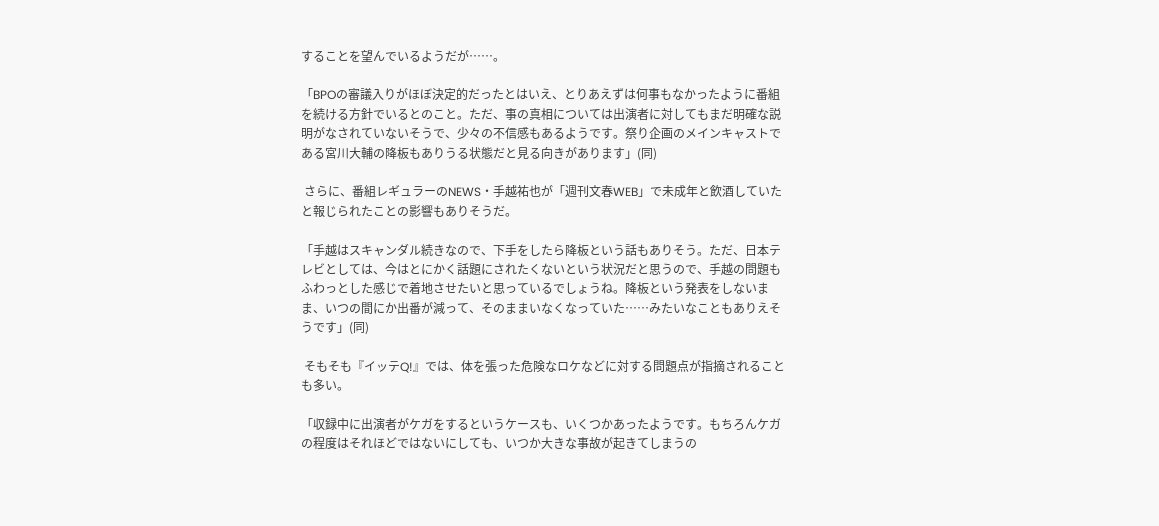することを望んでいるようだが……。

「BPOの審議入りがほぼ決定的だったとはいえ、とりあえずは何事もなかったように番組を続ける方針でいるとのこと。ただ、事の真相については出演者に対してもまだ明確な説明がなされていないそうで、少々の不信感もあるようです。祭り企画のメインキャストである宮川大輔の降板もありうる状態だと見る向きがあります」(同)

 さらに、番組レギュラーのNEWS・手越祐也が「週刊文春WEB」で未成年と飲酒していたと報じられたことの影響もありそうだ。

「手越はスキャンダル続きなので、下手をしたら降板という話もありそう。ただ、日本テレビとしては、今はとにかく話題にされたくないという状況だと思うので、手越の問題もふわっとした感じで着地させたいと思っているでしょうね。降板という発表をしないまま、いつの間にか出番が減って、そのままいなくなっていた……みたいなこともありえそうです」(同)

 そもそも『イッテQ!』では、体を張った危険なロケなどに対する問題点が指摘されることも多い。

「収録中に出演者がケガをするというケースも、いくつかあったようです。もちろんケガの程度はそれほどではないにしても、いつか大きな事故が起きてしまうの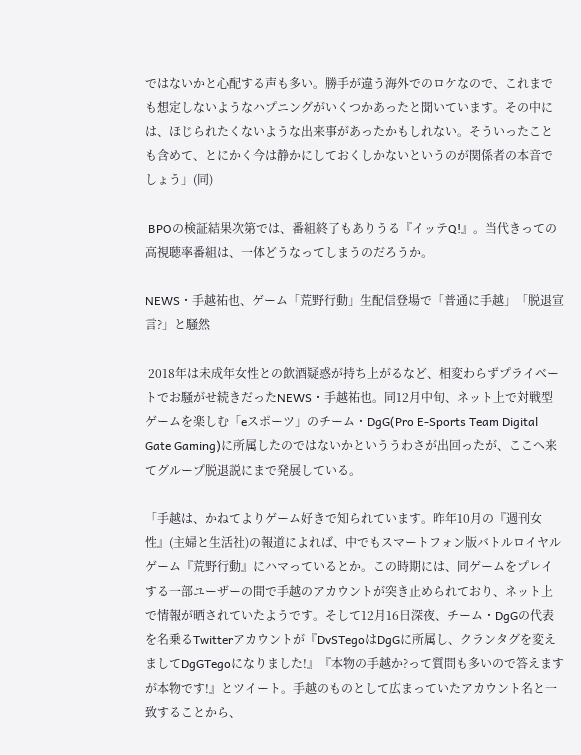ではないかと心配する声も多い。勝手が違う海外でのロケなので、これまでも想定しないようなハプニングがいくつかあったと聞いています。その中には、ほじられたくないような出来事があったかもしれない。そういったことも含めて、とにかく今は静かにしておくしかないというのが関係者の本音でしょう」(同)

 BPOの検証結果次第では、番組終了もありうる『イッテQ!』。当代きっての高視聴率番組は、一体どうなってしまうのだろうか。

NEWS・手越祐也、ゲーム「荒野行動」生配信登場で「普通に手越」「脱退宣言?」と騒然

 2018年は未成年女性との飲酒疑惑が持ち上がるなど、相変わらずプライベートでお騒がせ続きだったNEWS・手越祐也。同12月中旬、ネット上で対戦型ゲームを楽しむ「eスポーツ」のチーム・DgG(Pro E-Sports Team Digital Gate Gaming)に所属したのではないかといううわさが出回ったが、ここへ来てグループ脱退説にまで発展している。

「手越は、かねてよりゲーム好きで知られています。昨年10月の『週刊女性』(主婦と生活社)の報道によれば、中でもスマートフォン版バトルロイヤルゲーム『荒野行動』にハマっているとか。この時期には、同ゲームをプレイする一部ユーザーの間で手越のアカウントが突き止められており、ネット上で情報が晒されていたようです。そして12月16日深夜、チーム・DgGの代表を名乗るTwitterアカウントが『DvSTegoはDgGに所属し、クランタグを変えましてDgGTegoになりました!』『本物の手越か?って質問も多いので答えますが本物です!』とツイート。手越のものとして広まっていたアカウント名と一致することから、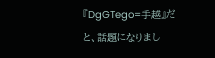『DgGTego=手越』だと、話題になりまし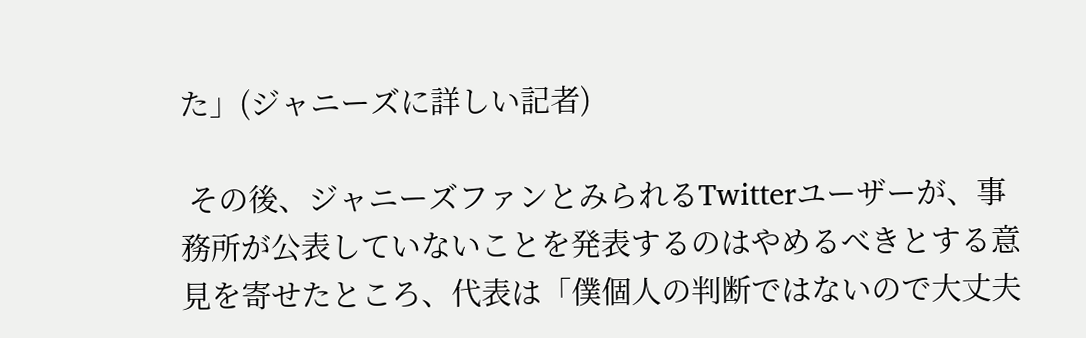た」(ジャニーズに詳しい記者)

 その後、ジャニーズファンとみられるTwitterユーザーが、事務所が公表していないことを発表するのはやめるべきとする意見を寄せたところ、代表は「僕個人の判断ではないので大丈夫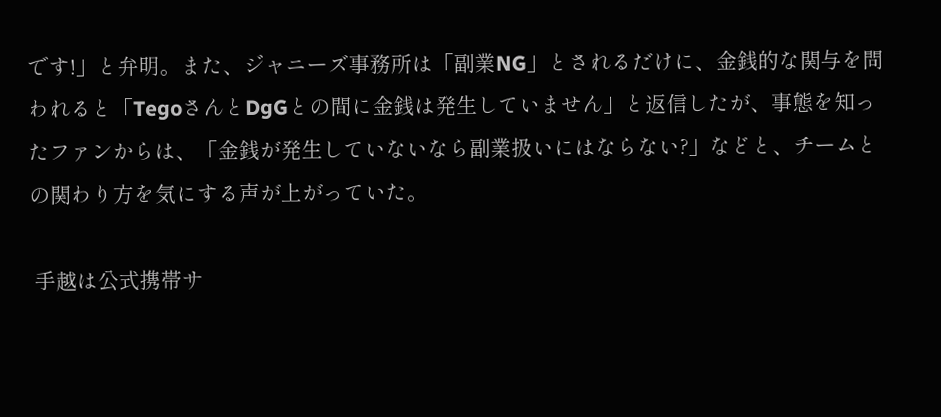です!」と弁明。また、ジャニーズ事務所は「副業NG」とされるだけに、金銭的な関与を問われると「TegoさんとDgGとの間に金銭は発生していません」と返信したが、事態を知ったファンからは、「金銭が発生していないなら副業扱いにはならない?」などと、チームとの関わり方を気にする声が上がっていた。

 手越は公式携帯サ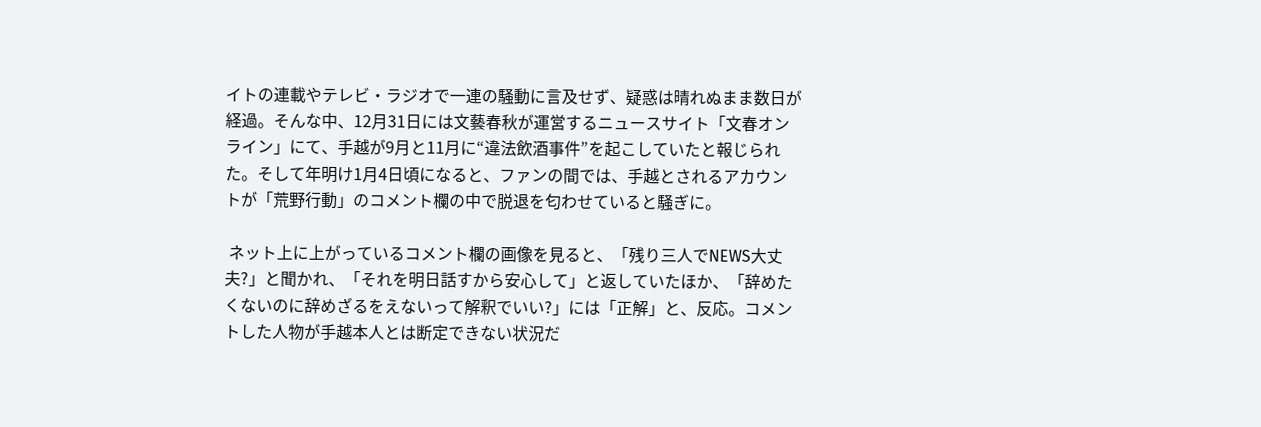イトの連載やテレビ・ラジオで一連の騒動に言及せず、疑惑は晴れぬまま数日が経過。そんな中、12月31日には文藝春秋が運営するニュースサイト「文春オンライン」にて、手越が9月と11月に“違法飲酒事件”を起こしていたと報じられた。そして年明け1月4日頃になると、ファンの間では、手越とされるアカウントが「荒野行動」のコメント欄の中で脱退を匂わせていると騒ぎに。

 ネット上に上がっているコメント欄の画像を見ると、「残り三人でNEWS大丈夫?」と聞かれ、「それを明日話すから安心して」と返していたほか、「辞めたくないのに辞めざるをえないって解釈でいい?」には「正解」と、反応。コメントした人物が手越本人とは断定できない状況だ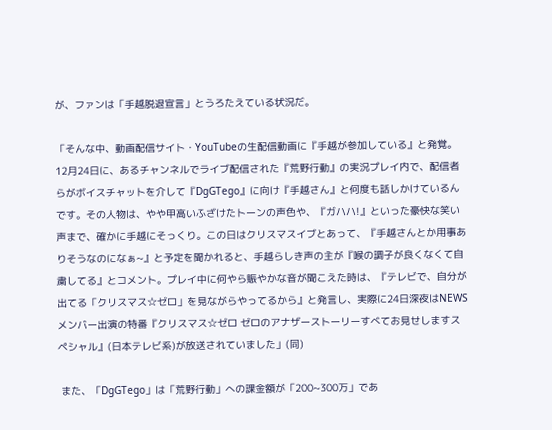が、ファンは「手越脱退宣言」とうろたえている状況だ。

「そんな中、動画配信サイト・YouTubeの生配信動画に『手越が参加している』と発覚。12月24日に、あるチャンネルでライブ配信された『荒野行動』の実況プレイ内で、配信者らがボイスチャットを介して『DgGTego』に向け『手越さん』と何度も話しかけているんです。その人物は、やや甲高いふざけたトーンの声色や、『ガハハ!』といった豪快な笑い声まで、確かに手越にそっくり。この日はクリスマスイブとあって、『手越さんとか用事ありそうなのになぁ~』と予定を聞かれると、手越らしき声の主が『喉の調子が良くなくて自粛してる』とコメント。プレイ中に何やら賑やかな音が聞こえた時は、『テレビで、自分が出てる「クリスマス☆ゼロ」を見ながらやってるから』と発言し、実際に24日深夜はNEWSメンバー出演の特番『クリスマス☆ゼロ ゼロのアナザーストーリーすべてお見せしますスペシャル』(日本テレビ系)が放送されていました」(同)

 また、「DgGTego」は「荒野行動」への課金額が「200~300万」であ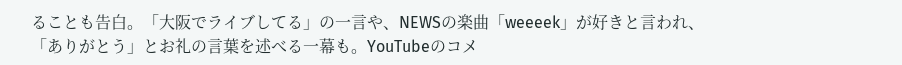ることも告白。「大阪でライブしてる」の一言や、NEWSの楽曲「weeeek」が好きと言われ、「ありがとう」とお礼の言葉を述べる一幕も。YouTubeのコメ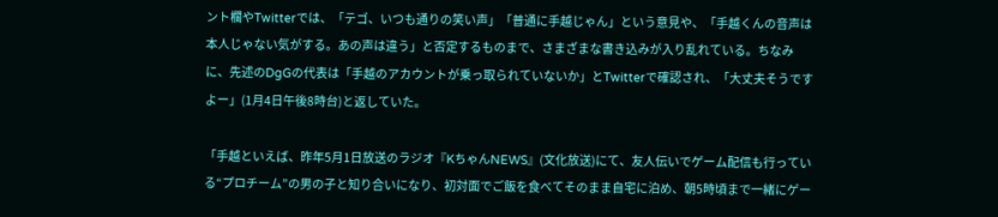ント欄やTwitterでは、「テゴ、いつも通りの笑い声」「普通に手越じゃん」という意見や、「手越くんの音声は本人じゃない気がする。あの声は違う」と否定するものまで、さまざまな書き込みが入り乱れている。ちなみに、先述のDgGの代表は「手越のアカウントが乗っ取られていないか」とTwitterで確認され、「大丈夫そうですよー」(1月4日午後8時台)と返していた。

「手越といえば、昨年5月1日放送のラジオ『KちゃんNEWS』(文化放送)にて、友人伝いでゲーム配信も行っている“プロチーム”の男の子と知り合いになり、初対面でご飯を食べてそのまま自宅に泊め、朝5時頃まで一緒にゲー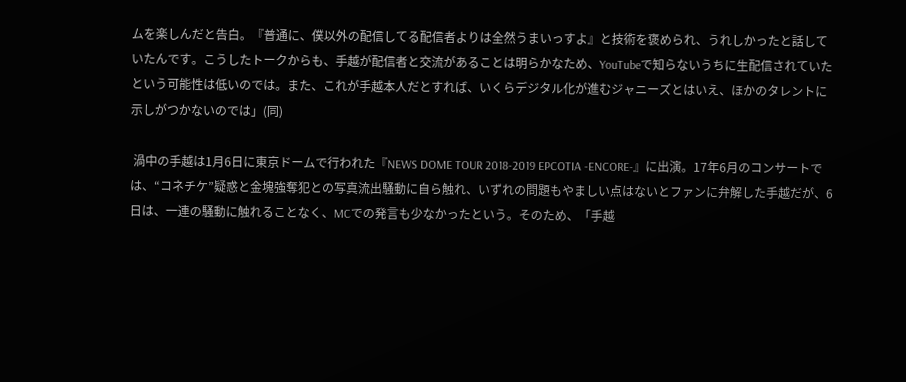ムを楽しんだと告白。『普通に、僕以外の配信してる配信者よりは全然うまいっすよ』と技術を褒められ、うれしかったと話していたんです。こうしたトークからも、手越が配信者と交流があることは明らかなため、YouTubeで知らないうちに生配信されていたという可能性は低いのでは。また、これが手越本人だとすれば、いくらデジタル化が進むジャニーズとはいえ、ほかのタレントに示しがつかないのでは」(同)

 渦中の手越は1月6日に東京ドームで行われた『NEWS DOME TOUR 2018-2019 EPCOTIA -ENCORE-』に出演。17年6月のコンサートでは、“コネチケ”疑惑と金塊強奪犯との写真流出騒動に自ら触れ、いずれの問題もやましい点はないとファンに弁解した手越だが、6日は、一連の騒動に触れることなく、MCでの発言も少なかったという。そのため、「手越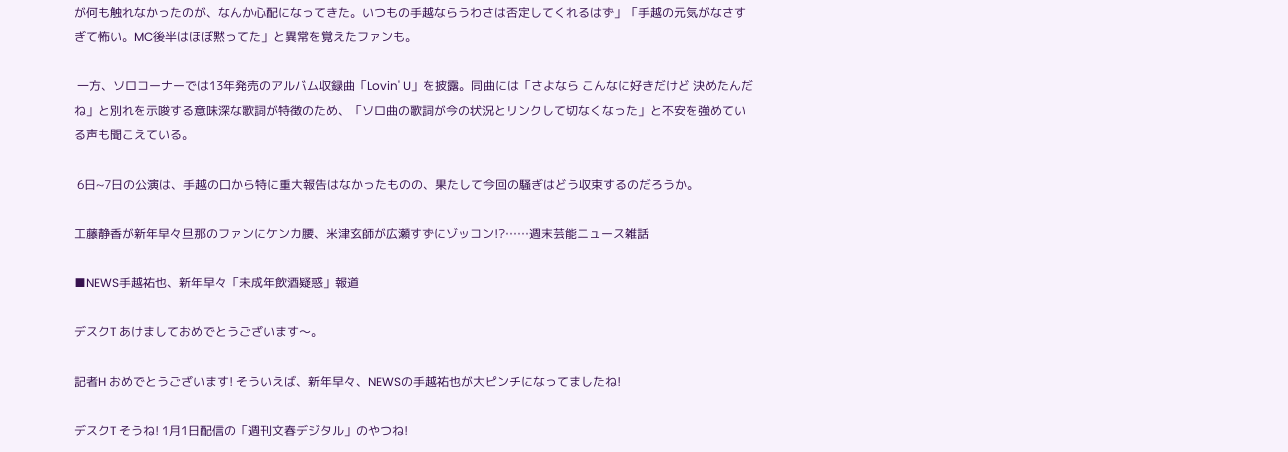が何も触れなかったのが、なんか心配になってきた。いつもの手越ならうわさは否定してくれるはず」「手越の元気がなさすぎて怖い。MC後半はほぼ黙ってた」と異常を覚えたファンも。

 一方、ソロコーナーでは13年発売のアルバム収録曲「Lovin' U」を披露。同曲には「さよなら こんなに好きだけど 決めたんだね」と別れを示唆する意味深な歌詞が特徴のため、「ソロ曲の歌詞が今の状況とリンクして切なくなった」と不安を強めている声も聞こえている。

 6日~7日の公演は、手越の口から特に重大報告はなかったものの、果たして今回の騒ぎはどう収束するのだろうか。

工藤静香が新年早々旦那のファンにケンカ腰、米津玄師が広瀬すずにゾッコン!?……週末芸能ニュース雑話

■NEWS手越祐也、新年早々「未成年飲酒疑惑」報道

デスクT あけましておめでとうございます〜。

記者H おめでとうございます! そういえば、新年早々、NEWSの手越祐也が大ピンチになってましたね!

デスクT そうね! 1月1日配信の「週刊文春デジタル」のやつね!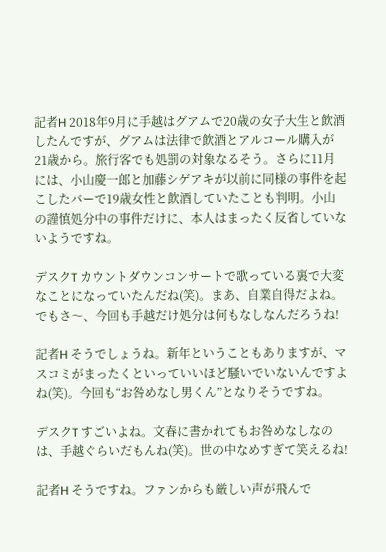記者H 2018年9月に手越はグアムで20歳の女子大生と飲酒したんですが、グアムは法律で飲酒とアルコール購入が21歳から。旅行客でも処罰の対象なるそう。さらに11月には、小山慶一郎と加藤シゲアキが以前に同様の事件を起こしたバーで19歳女性と飲酒していたことも判明。小山の謹慎処分中の事件だけに、本人はまったく反省していないようですね。

デスクT カウントダウンコンサートで歌っている裏で大変なことになっていたんだね(笑)。まあ、自業自得だよね。でもさ〜、今回も手越だけ処分は何もなしなんだろうね!

記者H そうでしょうね。新年ということもありますが、マスコミがまったくといっていいほど騒いでいないんですよね(笑)。今回も“お咎めなし男くん”となりそうですね。

デスクT すごいよね。文春に書かれてもお咎めなしなのは、手越ぐらいだもんね(笑)。世の中なめすぎて笑えるね!

記者H そうですね。ファンからも厳しい声が飛んで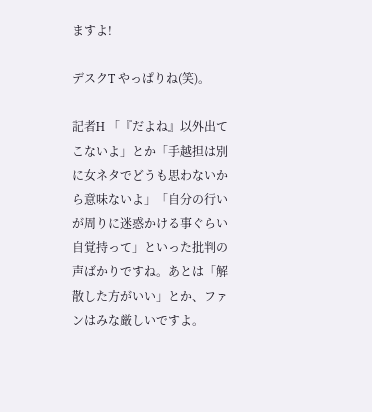ますよ!

デスクT やっぱりね(笑)。

記者H 「『だよね』以外出てこないよ」とか「手越担は別に女ネタでどうも思わないから意味ないよ」「自分の行いが周りに迷惑かける事ぐらい自覚持って」といった批判の声ばかりですね。あとは「解散した方がいい」とか、ファンはみな厳しいですよ。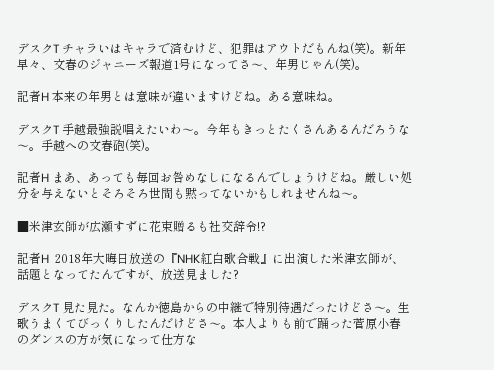デスクT チャラいはキャラで済むけど、犯罪はアウトだもんね(笑)。新年早々、文春のジャニーズ報道1号になってさ〜、年男じゃん(笑)。

記者H 本来の年男とは意味が違いますけどね。ある意味ね。

デスクT 手越最強説唱えたいわ〜。今年もきっとたくさんあるんだろうな〜。手越への文春砲(笑)。

記者H まあ、あっても毎回お咎めなしになるんでしょうけどね。厳しい処分を与えないとそろそろ世間も黙ってないかもしれませんね〜。

■米津玄師が広瀬すずに花束贈るも社交辞令!?

記者H  2018年大晦日放送の『NHK紅白歌合戦』に出演した米津玄師が、話題となってたんですが、放送見ました?

デスクT 見た見た。なんか徳島からの中継で特別待遇だったけどさ〜。生歌うまくてびっくりしたんだけどさ〜。本人よりも前で踊った菅原小春のダンスの方が気になって仕方な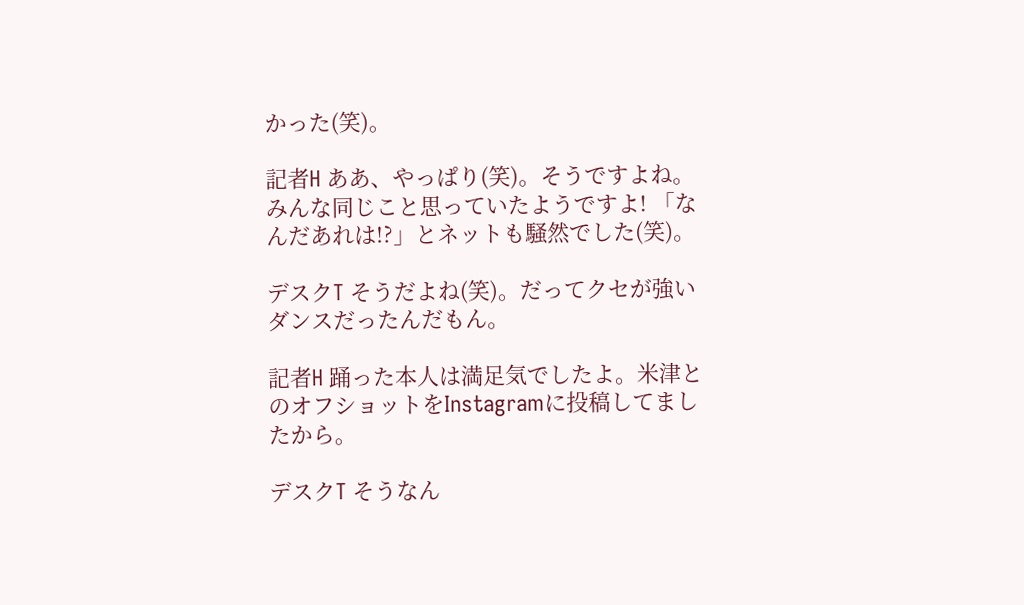かった(笑)。

記者H ああ、やっぱり(笑)。そうですよね。みんな同じこと思っていたようですよ! 「なんだあれは!?」とネットも騒然でした(笑)。

デスクT そうだよね(笑)。だってクセが強いダンスだったんだもん。

記者H 踊った本人は満足気でしたよ。米津とのオフショットをInstagramに投稿してましたから。

デスクT そうなん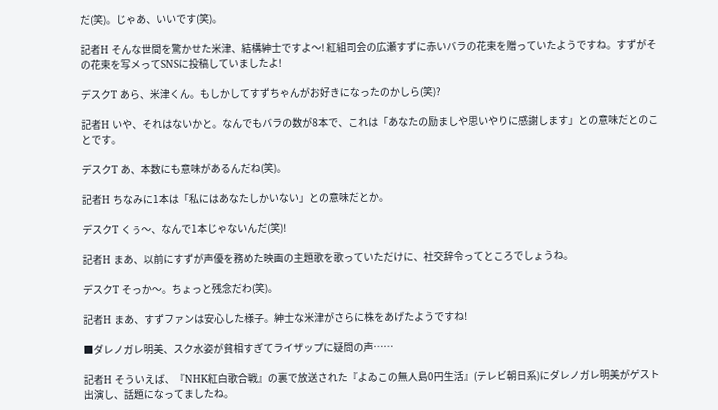だ(笑)。じゃあ、いいです(笑)。

記者H そんな世間を驚かせた米津、結構紳士ですよ〜! 紅組司会の広瀬すずに赤いバラの花束を贈っていたようですね。すずがその花束を写メってSNSに投稿していましたよ!

デスクT あら、米津くん。もしかしてすずちゃんがお好きになったのかしら(笑)?

記者H いや、それはないかと。なんでもバラの数が8本で、これは「あなたの励ましや思いやりに感謝します」との意味だとのことです。

デスクT あ、本数にも意味があるんだね(笑)。

記者H ちなみに1本は「私にはあなたしかいない」との意味だとか。

デスクT くぅ〜、なんで1本じゃないんだ(笑)!

記者H まあ、以前にすずが声優を務めた映画の主題歌を歌っていただけに、社交辞令ってところでしょうね。

デスクT そっか〜。ちょっと残念だわ(笑)。

記者H まあ、すずファンは安心した様子。紳士な米津がさらに株をあげたようですね!

■ダレノガレ明美、スク水姿が貧相すぎてライザップに疑問の声……

記者H そういえば、『NHK紅白歌合戦』の裏で放送された『よゐこの無人島0円生活』(テレビ朝日系)にダレノガレ明美がゲスト出演し、話題になってましたね。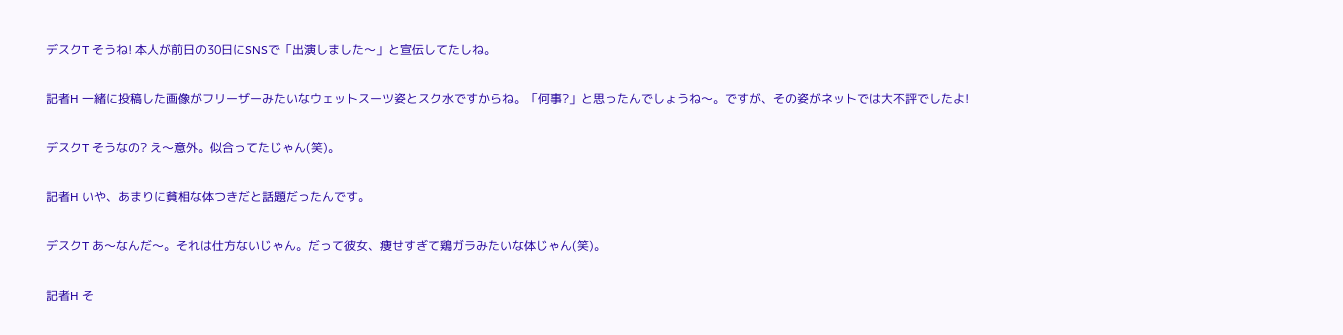デスクT そうね! 本人が前日の30日にSNSで「出演しました〜」と宣伝してたしね。

記者H 一緒に投稿した画像がフリーザーみたいなウェットスーツ姿とスク水ですからね。「何事?」と思ったんでしょうね〜。ですが、その姿がネットでは大不評でしたよ!

デスクT そうなの? え〜意外。似合ってたじゃん(笑)。

記者H いや、あまりに貧相な体つきだと話題だったんです。

デスクT あ〜なんだ〜。それは仕方ないじゃん。だって彼女、痩せすぎて鶏ガラみたいな体じゃん(笑)。

記者H そ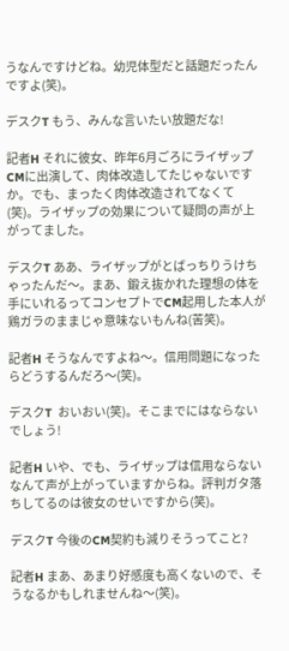うなんですけどね。幼児体型だと話題だったんですよ(笑)。

デスクT もう、みんな言いたい放題だな!

記者H それに彼女、昨年6月ごろにライザップCMに出演して、肉体改造してたじゃないですか。でも、まったく肉体改造されてなくて(笑)。ライザップの効果について疑問の声が上がってました。

デスクT ああ、ライザップがとばっちりうけちゃったんだ〜。まあ、鍛え抜かれた理想の体を手にいれるってコンセプトでCM起用した本人が鶏ガラのままじゃ意味ないもんね(苦笑)。

記者H そうなんですよね〜。信用問題になったらどうするんだろ〜(笑)。

デスクT  おいおい(笑)。そこまでにはならないでしょう!

記者H いや、でも、ライザップは信用ならないなんて声が上がっていますからね。評判ガタ落ちしてるのは彼女のせいですから(笑)。

デスクT 今後のCM契約も減りそうってこと?

記者H まあ、あまり好感度も高くないので、そうなるかもしれませんね〜(笑)。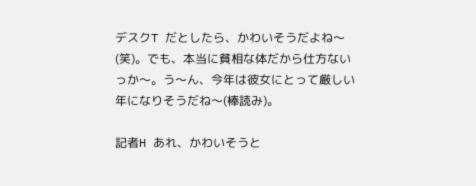デスクT だとしたら、かわいそうだよね〜(笑)。でも、本当に貧相な体だから仕方ないっか〜。う〜ん、今年は彼女にとって厳しい年になりそうだね〜(棒読み)。

記者H あれ、かわいそうと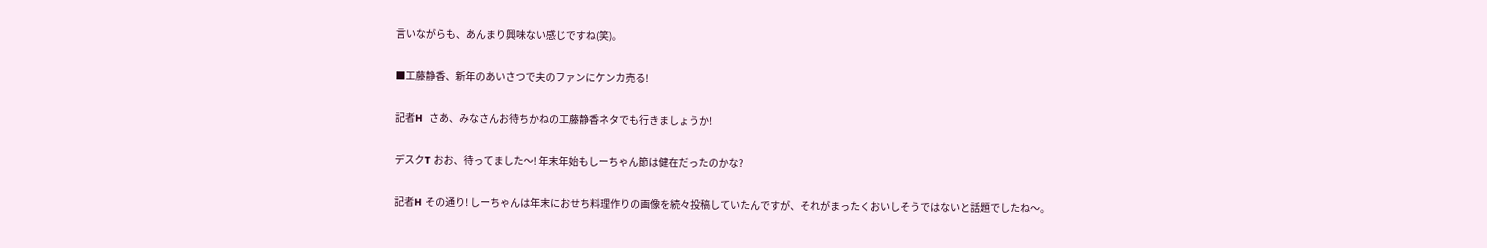言いながらも、あんまり興味ない感じですね(笑)。

■工藤静香、新年のあいさつで夫のファンにケンカ売る!

記者H  さあ、みなさんお待ちかねの工藤静香ネタでも行きましょうか!

デスクT おお、待ってました〜! 年末年始もしーちゃん節は健在だったのかな?

記者H その通り! しーちゃんは年末におせち料理作りの画像を続々投稿していたんですが、それがまったくおいしそうではないと話題でしたね〜。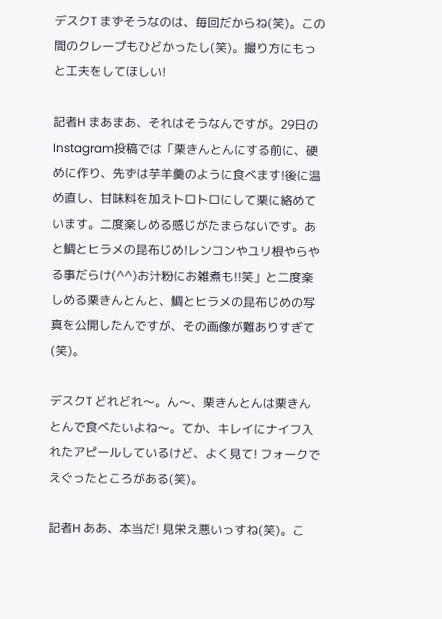デスクT まずそうなのは、毎回だからね(笑)。この間のクレープもひどかったし(笑)。撮り方にもっと工夫をしてほしい!

記者H まあまあ、それはそうなんですが。29日のInstagram投稿では「栗きんとんにする前に、硬めに作り、先ずは芋羊羹のように食べます!後に温め直し、甘味料を加えトロトロにして栗に絡めています。二度楽しめる感じがたまらないです。あと鯛とヒラメの昆布じめ!レンコンやユリ根やらやる事だらけ(^^)お汁粉にお雑煮も!!笑」と二度楽しめる栗きんとんと、鯛とヒラメの昆布じめの写真を公開したんですが、その画像が難ありすぎて(笑)。

デスクT どれどれ〜。ん〜、栗きんとんは栗きんとんで食べたいよね〜。てか、キレイにナイフ入れたアピールしているけど、よく見て! フォークでえぐったところがある(笑)。

記者H ああ、本当だ! 見栄え悪いっすね(笑)。こ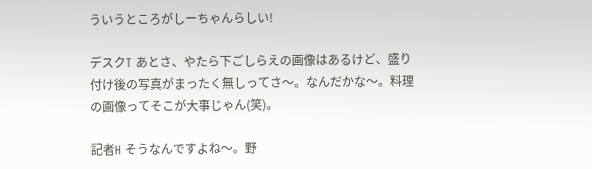ういうところがしーちゃんらしい!

デスクT あとさ、やたら下ごしらえの画像はあるけど、盛り付け後の写真がまったく無しってさ〜。なんだかな〜。料理の画像ってそこが大事じゃん(笑)。

記者H そうなんですよね〜。野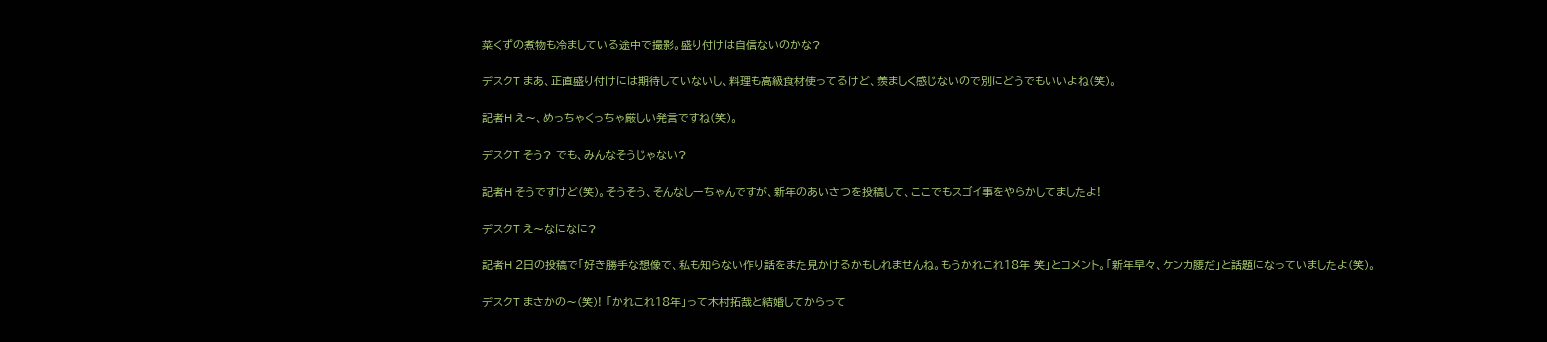菜くずの煮物も冷ましている途中で撮影。盛り付けは自信ないのかな?

デスクT まあ、正直盛り付けには期待していないし、料理も高級食材使ってるけど、羨ましく感じないので別にどうでもいいよね(笑)。

記者H え〜、めっちゃくっちゃ厳しい発言ですね(笑)。

デスクT そう? でも、みんなそうじゃない?

記者H そうですけど(笑)。そうそう、そんなしーちゃんですが、新年のあいさつを投稿して、ここでもスゴイ事をやらかしてましたよ!

デスクT え〜なになに?

記者H 2日の投稿で「好き勝手な想像で、私も知らない作り話をまた見かけるかもしれませんね。もうかれこれ18年 笑」とコメント。「新年早々、ケンカ腰だ」と話題になっていましたよ(笑)。

デスクT まさかの〜(笑)! 「かれこれ18年」って木村拓哉と結婚してからって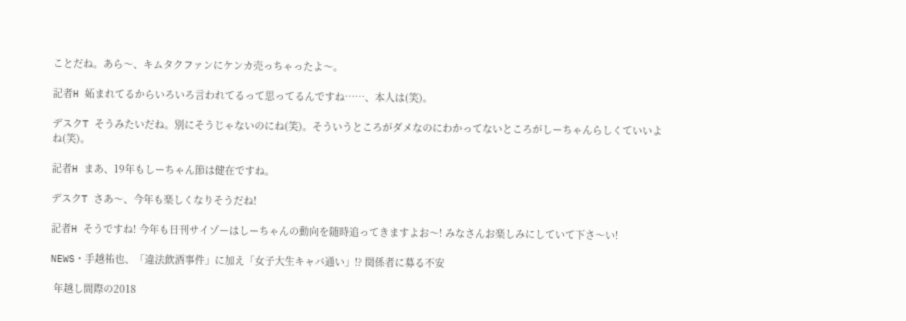ことだね。あら〜、キムタクファンにケンカ売っちゃったよ〜。

記者H 妬まれてるからいろいろ言われてるって思ってるんですね……、本人は(笑)。

デスクT そうみたいだね。別にそうじゃないのにね(笑)。そういうところがダメなのにわかってないところがしーちゃんらしくていいよね(笑)。

記者H まあ、19年もしーちゃん節は健在ですね。

デスクT さあ〜、今年も楽しくなりそうだね!

記者H そうですね! 今年も日刊サイゾーはしーちゃんの動向を随時追ってきますよお〜! みなさんお楽しみにしていて下さ〜い!

NEWS・手越祐也、「違法飲酒事件」に加え「女子大生キャバ通い」!? 関係者に募る不安

 年越し間際の2018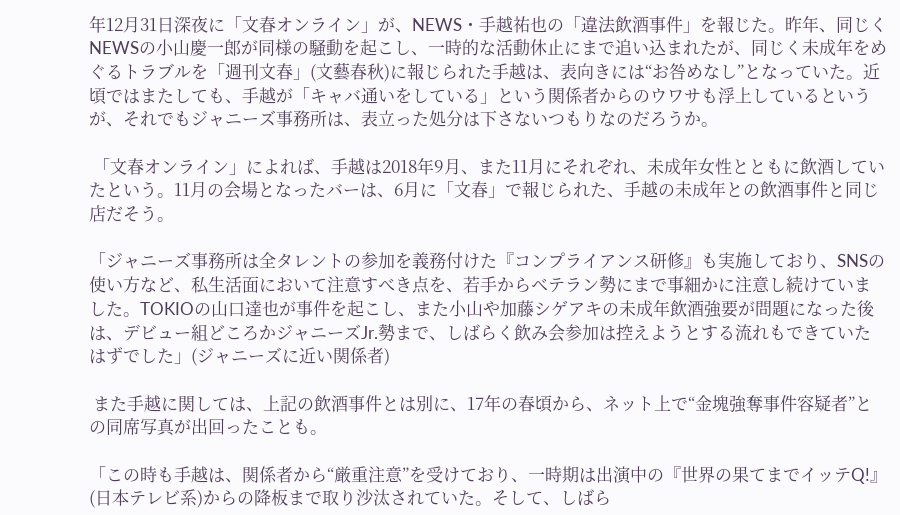年12月31日深夜に「文春オンライン」が、NEWS・手越祐也の「違法飲酒事件」を報じた。昨年、同じくNEWSの小山慶一郎が同様の騒動を起こし、一時的な活動休止にまで追い込まれたが、同じく未成年をめぐるトラブルを「週刊文春」(文藝春秋)に報じられた手越は、表向きには“お咎めなし”となっていた。近頃ではまたしても、手越が「キャバ通いをしている」という関係者からのウワサも浮上しているというが、それでもジャニーズ事務所は、表立った処分は下さないつもりなのだろうか。

 「文春オンライン」によれば、手越は2018年9月、また11月にそれぞれ、未成年女性とともに飲酒していたという。11月の会場となったバーは、6月に「文春」で報じられた、手越の未成年との飲酒事件と同じ店だそう。

「ジャニーズ事務所は全タレントの参加を義務付けた『コンプライアンス研修』も実施しており、SNSの使い方など、私生活面において注意すべき点を、若手からベテラン勢にまで事細かに注意し続けていました。TOKIOの山口達也が事件を起こし、また小山や加藤シゲアキの未成年飲酒強要が問題になった後は、デビュー組どころかジャニーズJr.勢まで、しばらく飲み会参加は控えようとする流れもできていたはずでした」(ジャニーズに近い関係者)

 また手越に関しては、上記の飲酒事件とは別に、17年の春頃から、ネット上で“金塊強奪事件容疑者”との同席写真が出回ったことも。

「この時も手越は、関係者から“厳重注意”を受けており、一時期は出演中の『世界の果てまでイッテQ!』(日本テレビ系)からの降板まで取り沙汰されていた。そして、しばら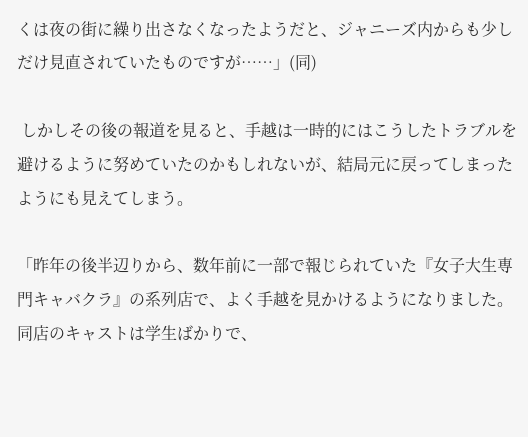くは夜の街に繰り出さなくなったようだと、ジャニーズ内からも少しだけ見直されていたものですが……」(同)

 しかしその後の報道を見ると、手越は一時的にはこうしたトラブルを避けるように努めていたのかもしれないが、結局元に戻ってしまったようにも見えてしまう。

「昨年の後半辺りから、数年前に一部で報じられていた『女子大生専門キャバクラ』の系列店で、よく手越を見かけるようになりました。同店のキャストは学生ばかりで、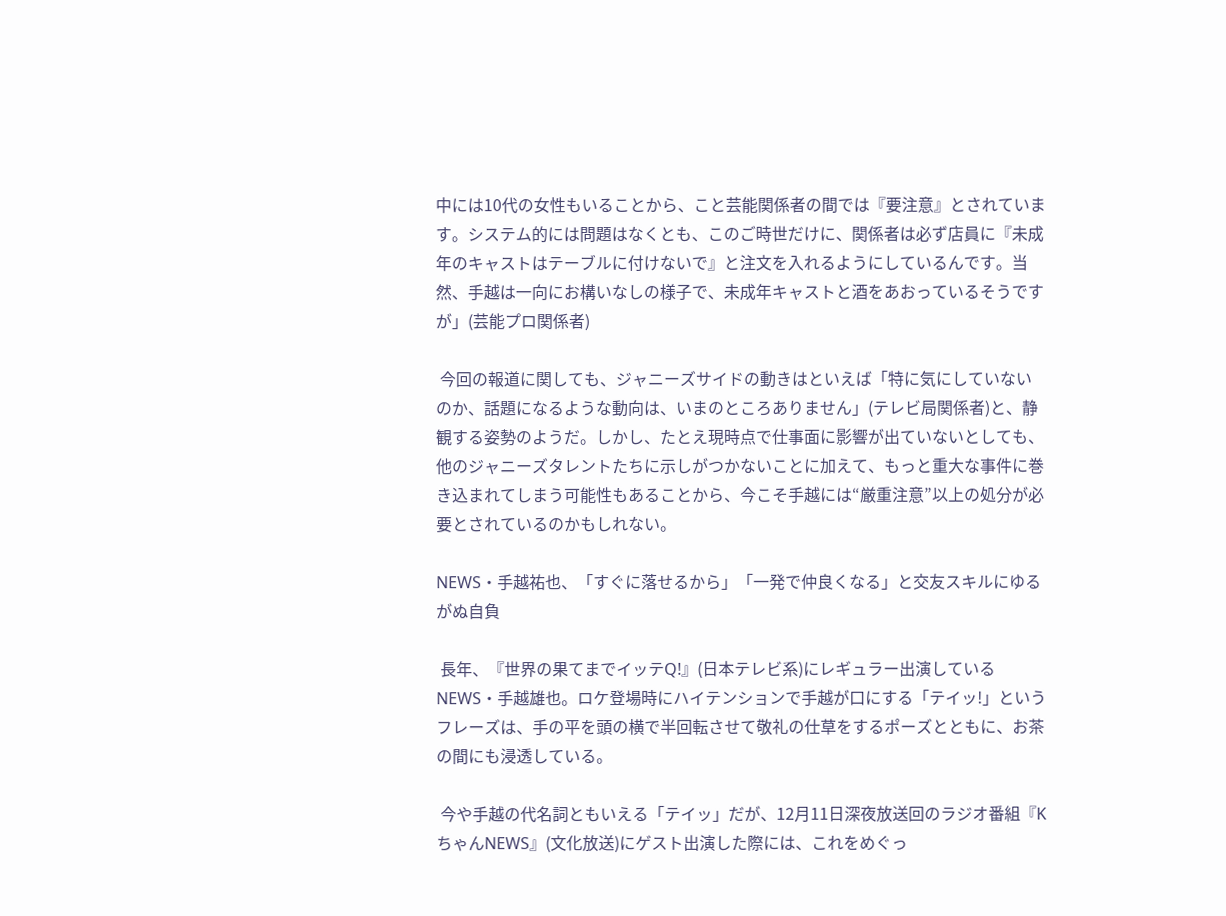中には10代の女性もいることから、こと芸能関係者の間では『要注意』とされています。システム的には問題はなくとも、このご時世だけに、関係者は必ず店員に『未成年のキャストはテーブルに付けないで』と注文を入れるようにしているんです。当然、手越は一向にお構いなしの様子で、未成年キャストと酒をあおっているそうですが」(芸能プロ関係者)

 今回の報道に関しても、ジャニーズサイドの動きはといえば「特に気にしていないのか、話題になるような動向は、いまのところありません」(テレビ局関係者)と、静観する姿勢のようだ。しかし、たとえ現時点で仕事面に影響が出ていないとしても、他のジャニーズタレントたちに示しがつかないことに加えて、もっと重大な事件に巻き込まれてしまう可能性もあることから、今こそ手越には“厳重注意”以上の処分が必要とされているのかもしれない。

NEWS・手越祐也、「すぐに落せるから」「一発で仲良くなる」と交友スキルにゆるがぬ自負

 長年、『世界の果てまでイッテQ!』(日本テレビ系)にレギュラー出演しているNEWS・手越雄也。ロケ登場時にハイテンションで手越が口にする「テイッ!」というフレーズは、手の平を頭の横で半回転させて敬礼の仕草をするポーズとともに、お茶の間にも浸透している。

 今や手越の代名詞ともいえる「テイッ」だが、12月11日深夜放送回のラジオ番組『KちゃんNEWS』(文化放送)にゲスト出演した際には、これをめぐっ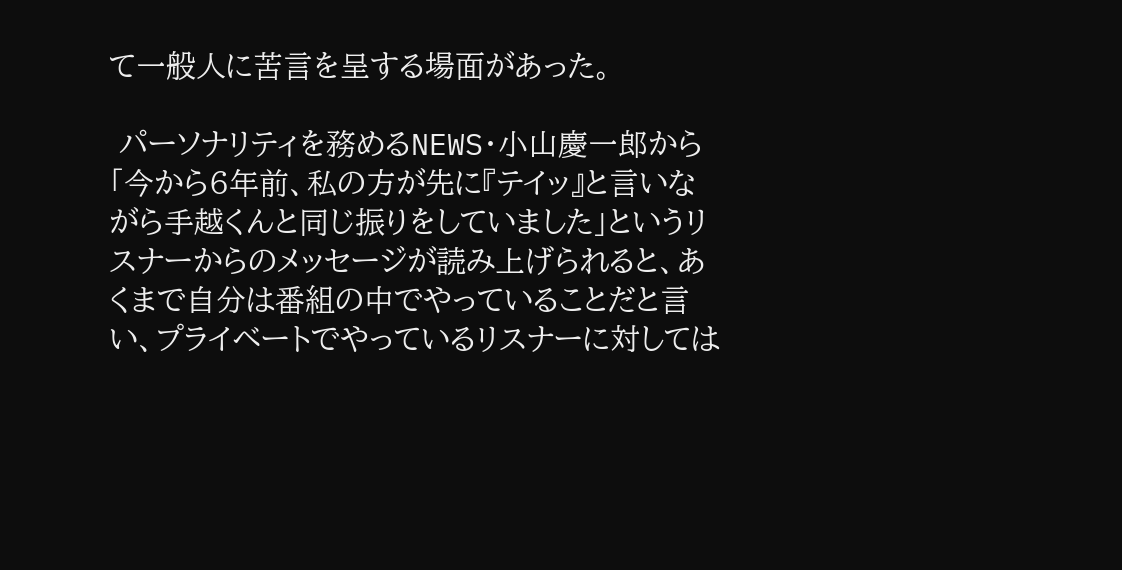て一般人に苦言を呈する場面があった。

 パーソナリティを務めるNEWS・小山慶一郎から「今から6年前、私の方が先に『テイッ』と言いながら手越くんと同じ振りをしていました」というリスナーからのメッセージが読み上げられると、あくまで自分は番組の中でやっていることだと言い、プライベートでやっているリスナーに対しては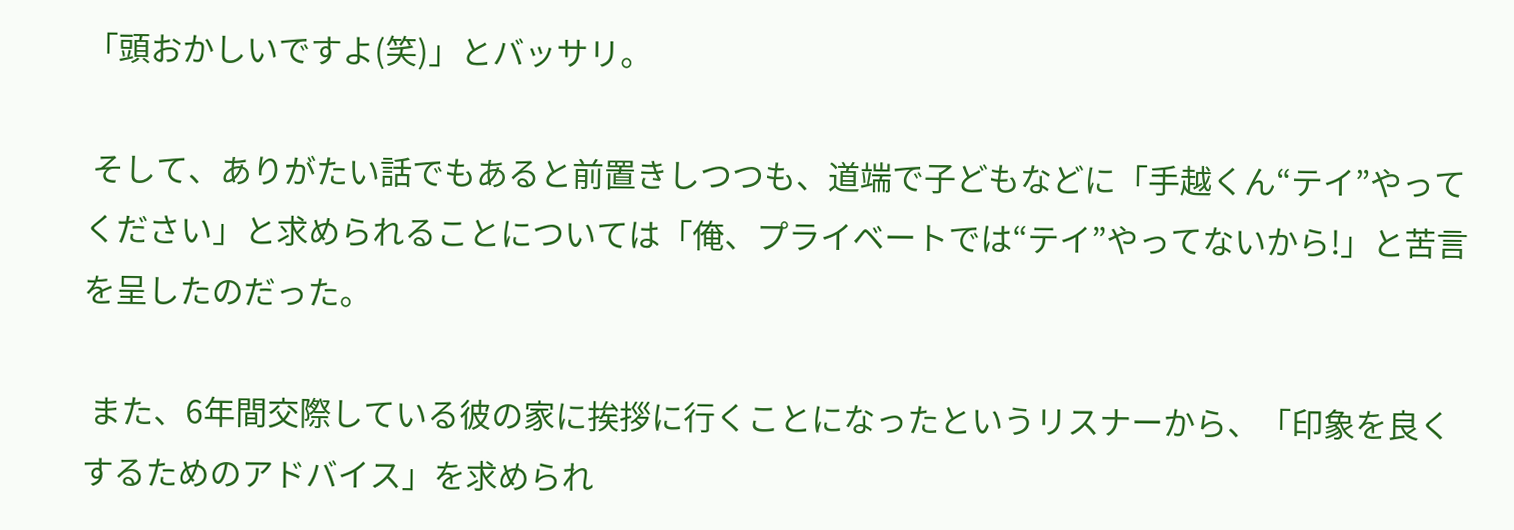「頭おかしいですよ(笑)」とバッサリ。

 そして、ありがたい話でもあると前置きしつつも、道端で子どもなどに「手越くん“テイ”やってください」と求められることについては「俺、プライベートでは“テイ”やってないから!」と苦言を呈したのだった。

 また、6年間交際している彼の家に挨拶に行くことになったというリスナーから、「印象を良くするためのアドバイス」を求められ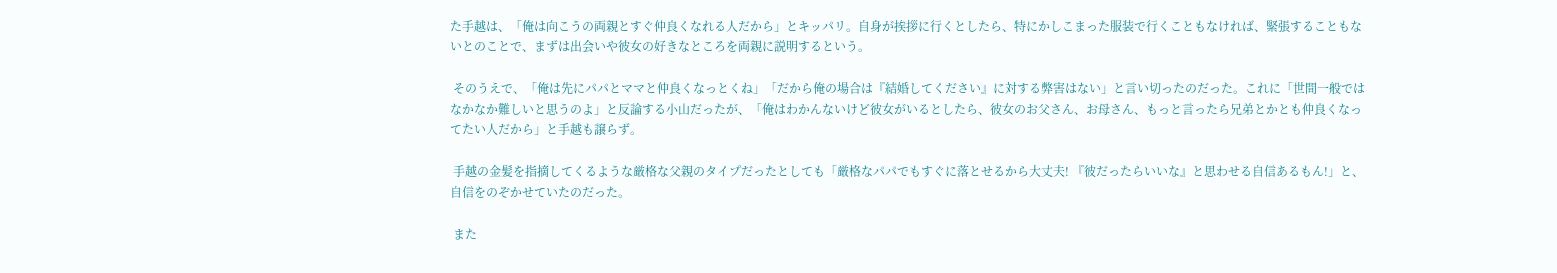た手越は、「俺は向こうの両親とすぐ仲良くなれる人だから」とキッパリ。自身が挨拶に行くとしたら、特にかしこまった服装で行くこともなければ、緊張することもないとのことで、まずは出会いや彼女の好きなところを両親に説明するという。

 そのうえで、「俺は先にパパとママと仲良くなっとくね」「だから俺の場合は『結婚してください』に対する弊害はない」と言い切ったのだった。これに「世間一般ではなかなか難しいと思うのよ」と反論する小山だったが、「俺はわかんないけど彼女がいるとしたら、彼女のお父さん、お母さん、もっと言ったら兄弟とかとも仲良くなってたい人だから」と手越も譲らず。

 手越の金髪を指摘してくるような厳格な父親のタイプだったとしても「厳格なパパでもすぐに落とせるから大丈夫! 『彼だったらいいな』と思わせる自信あるもん!」と、自信をのぞかせていたのだった。

 また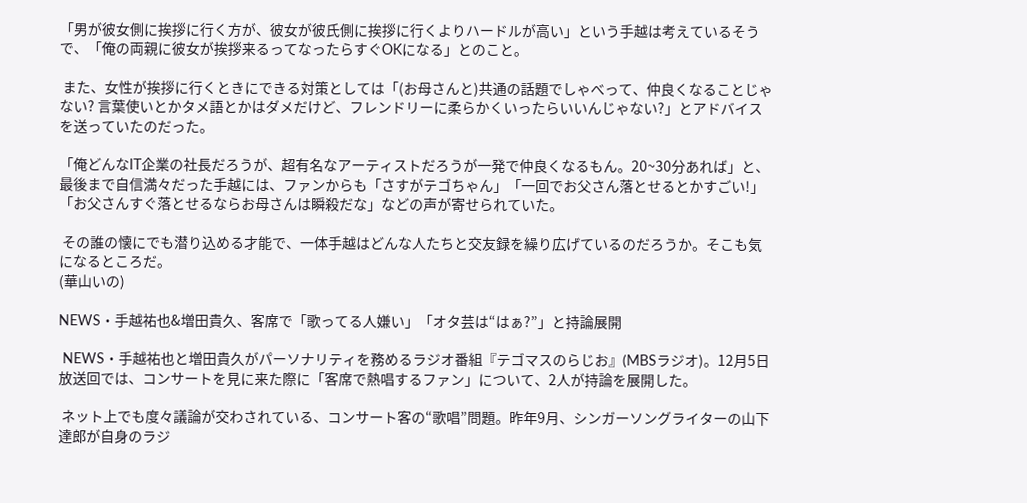「男が彼女側に挨拶に行く方が、彼女が彼氏側に挨拶に行くよりハードルが高い」という手越は考えているそうで、「俺の両親に彼女が挨拶来るってなったらすぐOKになる」とのこと。

 また、女性が挨拶に行くときにできる対策としては「(お母さんと)共通の話題でしゃべって、仲良くなることじゃない? 言葉使いとかタメ語とかはダメだけど、フレンドリーに柔らかくいったらいいんじゃない?」とアドバイスを送っていたのだった。

「俺どんなIT企業の社長だろうが、超有名なアーティストだろうが一発で仲良くなるもん。20~30分あれば」と、最後まで自信満々だった手越には、ファンからも「さすがテゴちゃん」「一回でお父さん落とせるとかすごい!」「お父さんすぐ落とせるならお母さんは瞬殺だな」などの声が寄せられていた。

 その誰の懐にでも潜り込める才能で、一体手越はどんな人たちと交友録を繰り広げているのだろうか。そこも気になるところだ。
(華山いの)

NEWS・手越祐也&増田貴久、客席で「歌ってる人嫌い」「オタ芸は“はぁ?”」と持論展開

 NEWS・手越祐也と増田貴久がパーソナリティを務めるラジオ番組『テゴマスのらじお』(MBSラジオ)。12月5日放送回では、コンサートを見に来た際に「客席で熱唱するファン」について、2人が持論を展開した。

 ネット上でも度々議論が交わされている、コンサート客の“歌唱”問題。昨年9月、シンガーソングライターの山下達郎が自身のラジ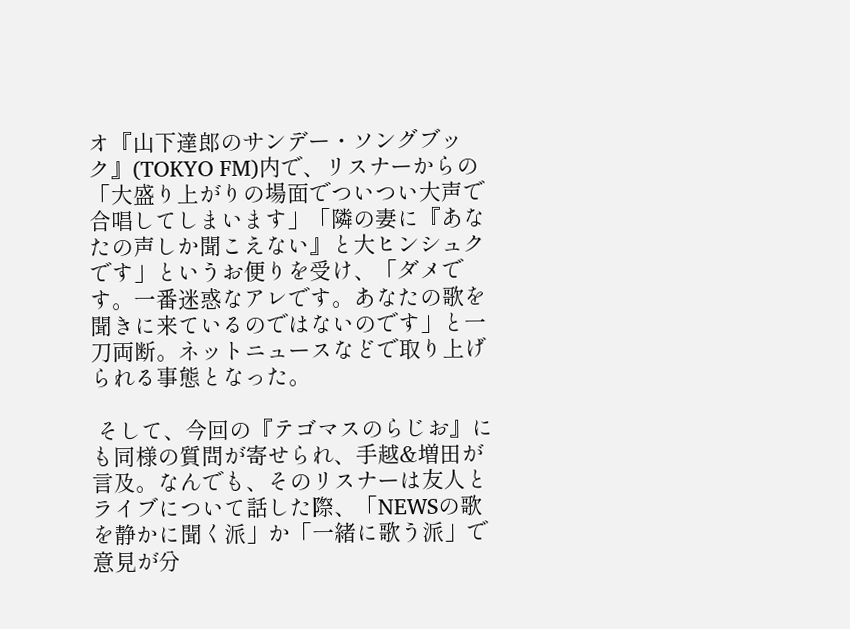オ『山下達郎のサンデー・ソングブック』(TOKYO FM)内で、リスナーからの「大盛り上がりの場面でついつい大声で合唱してしまいます」「隣の妻に『あなたの声しか聞こえない』と大ヒンシュクです」というお便りを受け、「ダメです。一番迷惑なアレです。あなたの歌を聞きに来ているのではないのです」と一刀両断。ネットニュースなどで取り上げられる事態となった。

 そして、今回の『テゴマスのらじお』にも同様の質問が寄せられ、手越&増田が言及。なんでも、そのリスナーは友人とライブについて話した際、「NEWSの歌を静かに聞く派」か「一緒に歌う派」で意見が分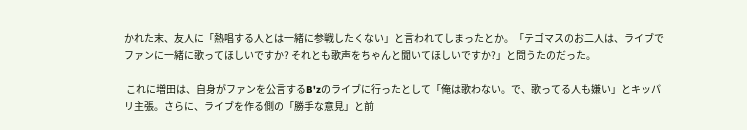かれた末、友人に「熱唱する人とは一緒に参戦したくない」と言われてしまったとか。「テゴマスのお二人は、ライブでファンに一緒に歌ってほしいですか? それとも歌声をちゃんと聞いてほしいですか?」と問うたのだった。

 これに増田は、自身がファンを公言するB'zのライブに行ったとして「俺は歌わない。で、歌ってる人も嫌い」とキッパリ主張。さらに、ライブを作る側の「勝手な意見」と前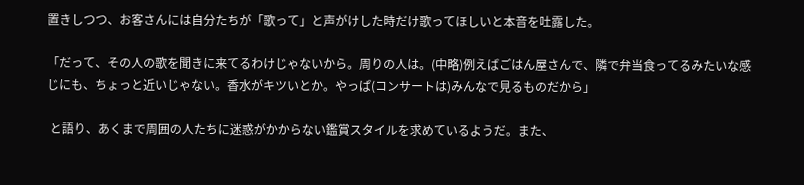置きしつつ、お客さんには自分たちが「歌って」と声がけした時だけ歌ってほしいと本音を吐露した。

「だって、その人の歌を聞きに来てるわけじゃないから。周りの人は。(中略)例えばごはん屋さんで、隣で弁当食ってるみたいな感じにも、ちょっと近いじゃない。香水がキツいとか。やっぱ(コンサートは)みんなで見るものだから」

 と語り、あくまで周囲の人たちに迷惑がかからない鑑賞スタイルを求めているようだ。また、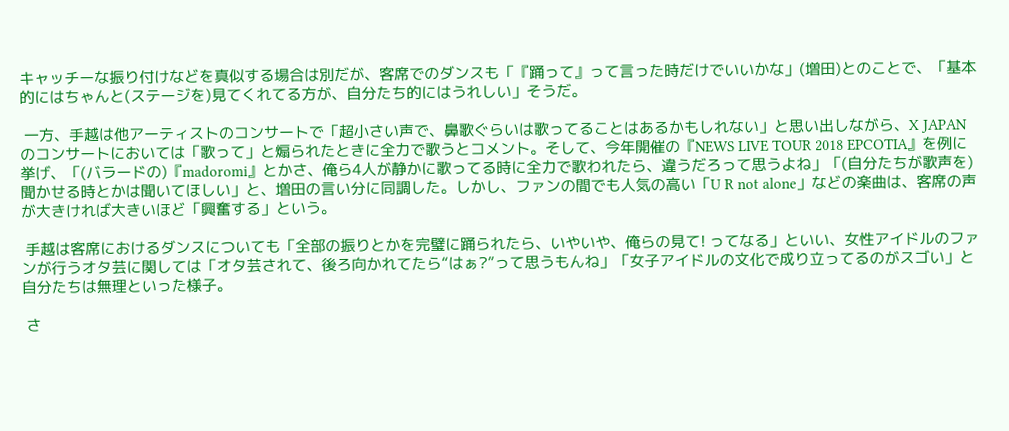キャッチーな振り付けなどを真似する場合は別だが、客席でのダンスも「『踊って』って言った時だけでいいかな」(増田)とのことで、「基本的にはちゃんと(ステージを)見てくれてる方が、自分たち的にはうれしい」そうだ。

 一方、手越は他アーティストのコンサートで「超小さい声で、鼻歌ぐらいは歌ってることはあるかもしれない」と思い出しながら、X JAPANのコンサートにおいては「歌って」と煽られたときに全力で歌うとコメント。そして、今年開催の『NEWS LIVE TOUR 2018 EPCOTIA』を例に挙げ、「(バラードの)『madoromi』とかさ、俺ら4人が静かに歌ってる時に全力で歌われたら、違うだろって思うよね」「(自分たちが歌声を)聞かせる時とかは聞いてほしい」と、増田の言い分に同調した。しかし、ファンの間でも人気の高い「U R not alone」などの楽曲は、客席の声が大きければ大きいほど「興奮する」という。

 手越は客席におけるダンスについても「全部の振りとかを完璧に踊られたら、いやいや、俺らの見て! ってなる」といい、女性アイドルのファンが行うオタ芸に関しては「オタ芸されて、後ろ向かれてたら“はぁ?”って思うもんね」「女子アイドルの文化で成り立ってるのがスゴい」と自分たちは無理といった様子。

 さ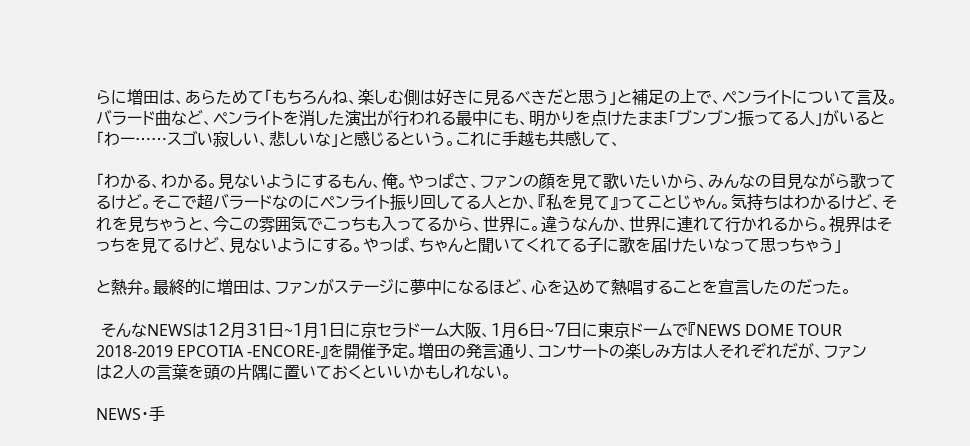らに増田は、あらためて「もちろんね、楽しむ側は好きに見るべきだと思う」と補足の上で、ペンライトについて言及。バラード曲など、ペンライトを消した演出が行われる最中にも、明かりを点けたまま「ブンブン振ってる人」がいると「わー……スゴい寂しい、悲しいな」と感じるという。これに手越も共感して、

「わかる、わかる。見ないようにするもん、俺。やっぱさ、ファンの顔を見て歌いたいから、みんなの目見ながら歌ってるけど。そこで超バラードなのにペンライト振り回してる人とか、『私を見て』ってことじゃん。気持ちはわかるけど、それを見ちゃうと、今この雰囲気でこっちも入ってるから、世界に。違うなんか、世界に連れて行かれるから。視界はそっちを見てるけど、見ないようにする。やっぱ、ちゃんと聞いてくれてる子に歌を届けたいなって思っちゃう」

と熱弁。最終的に増田は、ファンがステージに夢中になるほど、心を込めて熱唱することを宣言したのだった。

 そんなNEWSは12月31日~1月1日に京セラドーム大阪、1月6日~7日に東京ドームで『NEWS DOME TOUR 2018-2019 EPCOTIA -ENCORE-』を開催予定。増田の発言通り、コンサートの楽しみ方は人それぞれだが、ファンは2人の言葉を頭の片隅に置いておくといいかもしれない。

NEWS・手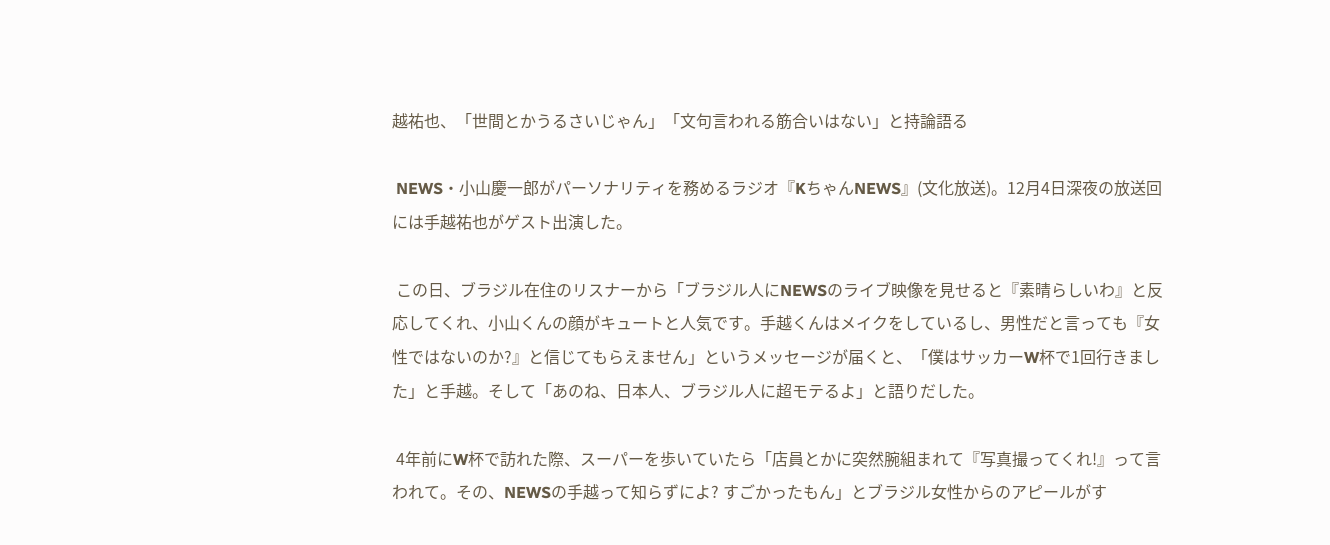越祐也、「世間とかうるさいじゃん」「文句言われる筋合いはない」と持論語る

 NEWS・小山慶一郎がパーソナリティを務めるラジオ『KちゃんNEWS』(文化放送)。12月4日深夜の放送回には手越祐也がゲスト出演した。

 この日、ブラジル在住のリスナーから「ブラジル人にNEWSのライブ映像を見せると『素晴らしいわ』と反応してくれ、小山くんの顔がキュートと人気です。手越くんはメイクをしているし、男性だと言っても『女性ではないのか?』と信じてもらえません」というメッセージが届くと、「僕はサッカーW杯で1回行きました」と手越。そして「あのね、日本人、ブラジル人に超モテるよ」と語りだした。

 4年前にW杯で訪れた際、スーパーを歩いていたら「店員とかに突然腕組まれて『写真撮ってくれ!』って言われて。その、NEWSの手越って知らずによ? すごかったもん」とブラジル女性からのアピールがす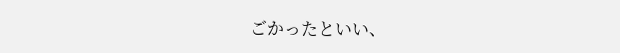ごかったといい、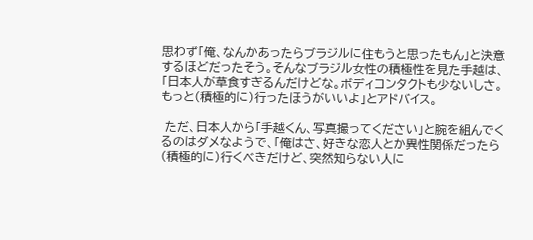思わず「俺、なんかあったらブラジルに住もうと思ったもん」と決意するほどだったそう。そんなブラジル女性の積極性を見た手越は、「日本人が草食すぎるんだけどな。ボディコンタクトも少ないしさ。もっと(積極的に)行ったほうがいいよ」とアドバイス。

 ただ、日本人から「手越くん、写真撮ってください」と腕を組んでくるのはダメなようで、「俺はさ、好きな恋人とか異性関係だったら(積極的に)行くべきだけど、突然知らない人に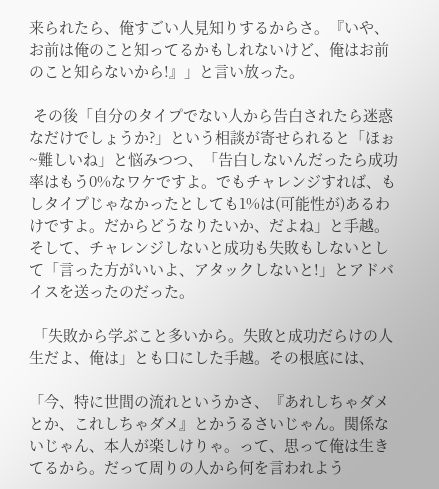来られたら、俺すごい人見知りするからさ。『いや、お前は俺のこと知ってるかもしれないけど、俺はお前のこと知らないから!』」と言い放った。

 その後「自分のタイプでない人から告白されたら迷惑なだけでしょうか?」という相談が寄せられると「ほぉ~難しいね」と悩みつつ、「告白しないんだったら成功率はもう0%なワケですよ。でもチャレンジすれば、もしタイプじゃなかったとしても1%は(可能性が)あるわけですよ。だからどうなりたいか、だよね」と手越。そして、チャレンジしないと成功も失敗もしないとして「言った方がいいよ、アタックしないと!」とアドバイスを送ったのだった。

 「失敗から学ぶこと多いから。失敗と成功だらけの人生だよ、俺は」とも口にした手越。その根底には、

「今、特に世間の流れというかさ、『あれしちゃダメとか、これしちゃダメ』とかうるさいじゃん。関係ないじゃん、本人が楽しけりゃ。って、思って俺は生きてるから。だって周りの人から何を言われよう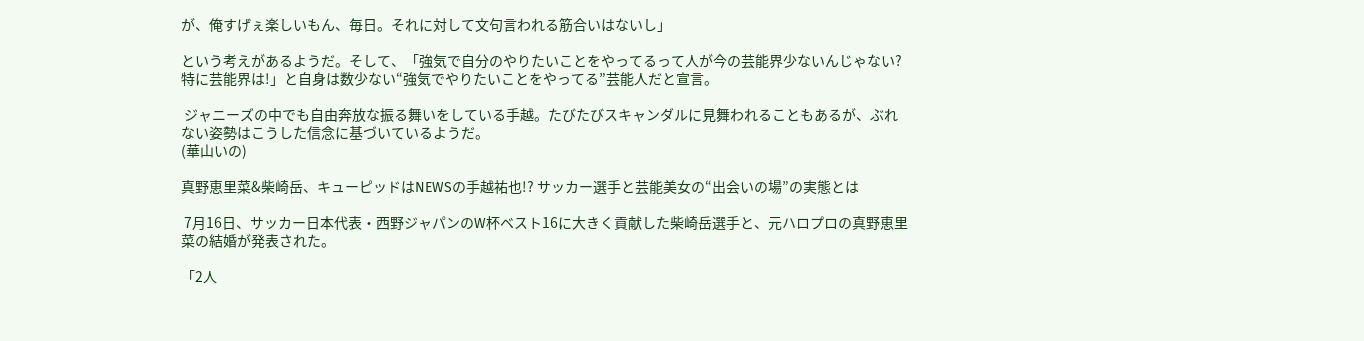が、俺すげぇ楽しいもん、毎日。それに対して文句言われる筋合いはないし」

という考えがあるようだ。そして、「強気で自分のやりたいことをやってるって人が今の芸能界少ないんじゃない? 特に芸能界は!」と自身は数少ない“強気でやりたいことをやってる”芸能人だと宣言。

 ジャニーズの中でも自由奔放な振る舞いをしている手越。たびたびスキャンダルに見舞われることもあるが、ぶれない姿勢はこうした信念に基づいているようだ。
(華山いの)

真野恵里菜&柴崎岳、キューピッドはNEWSの手越祐也!? サッカー選手と芸能美女の“出会いの場”の実態とは

 7月16日、サッカー日本代表・西野ジャパンのW杯ベスト16に大きく貢献した柴崎岳選手と、元ハロプロの真野恵里菜の結婚が発表された。

「2人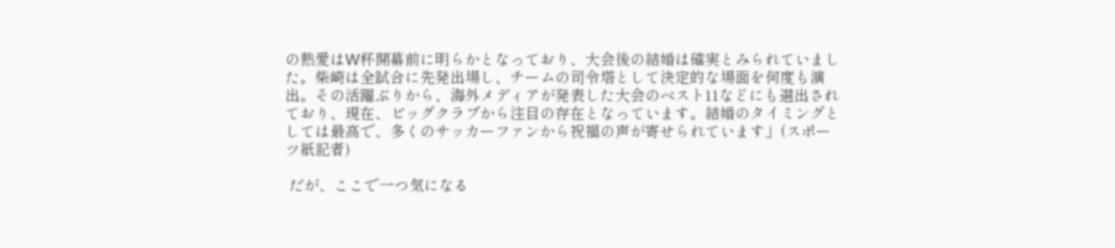の熱愛はW杯開幕前に明らかとなっており、大会後の結婚は確実とみられていました。柴崎は全試合に先発出場し、チームの司令塔として決定的な場面を何度も演出。その活躍ぶりから、海外メディアが発表した大会のベスト11などにも選出されており、現在、ビッグクラブから注目の存在となっています。結婚のタイミングとしては最高で、多くのサッカーファンから祝福の声が寄せられています」(スポーツ紙記者)

 だが、ここで一つ気になる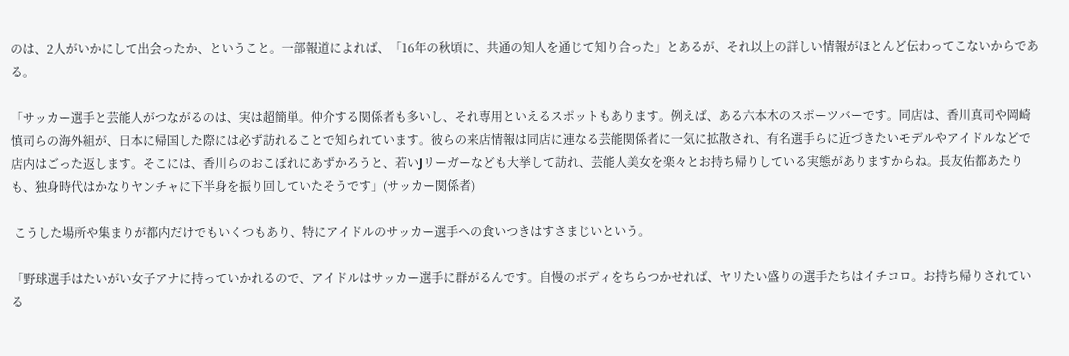のは、2人がいかにして出会ったか、ということ。一部報道によれば、「16年の秋頃に、共通の知人を通じて知り合った」とあるが、それ以上の詳しい情報がほとんど伝わってこないからである。

「サッカー選手と芸能人がつながるのは、実は超簡単。仲介する関係者も多いし、それ専用といえるスポットもあります。例えば、ある六本木のスポーツバーです。同店は、香川真司や岡崎慎司らの海外組が、日本に帰国した際には必ず訪れることで知られています。彼らの来店情報は同店に連なる芸能関係者に一気に拡散され、有名選手らに近づきたいモデルやアイドルなどで店内はごった返します。そこには、香川らのおこぼれにあずかろうと、若いJリーガーなども大挙して訪れ、芸能人美女を楽々とお持ち帰りしている実態がありますからね。長友佑都あたりも、独身時代はかなりヤンチャに下半身を振り回していたそうです」(サッカー関係者)

 こうした場所や集まりが都内だけでもいくつもあり、特にアイドルのサッカー選手への食いつきはすさまじいという。

「野球選手はたいがい女子アナに持っていかれるので、アイドルはサッカー選手に群がるんです。自慢のボディをちらつかせれば、ヤリたい盛りの選手たちはイチコロ。お持ち帰りされている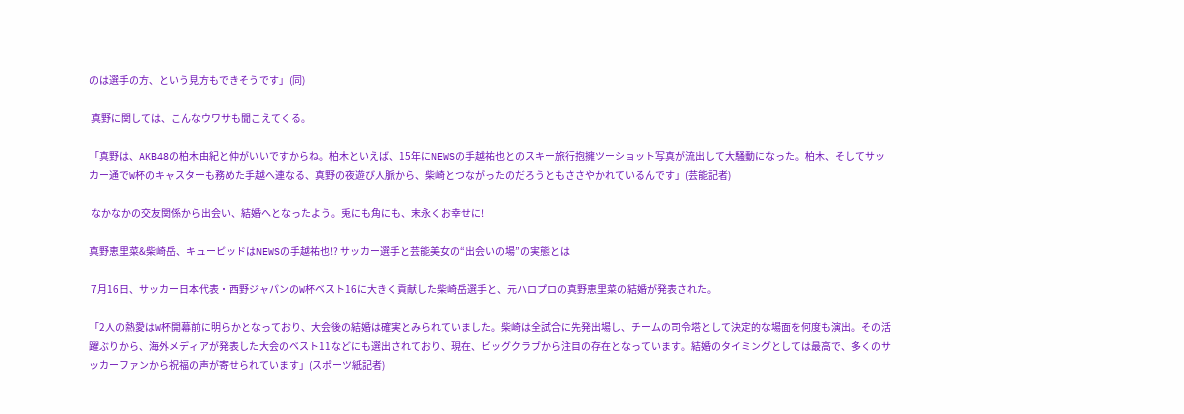のは選手の方、という見方もできそうです」(同)

 真野に関しては、こんなウワサも聞こえてくる。

「真野は、AKB48の柏木由紀と仲がいいですからね。柏木といえば、15年にNEWSの手越祐也とのスキー旅行抱擁ツーショット写真が流出して大騒動になった。柏木、そしてサッカー通でW杯のキャスターも務めた手越へ連なる、真野の夜遊び人脈から、柴崎とつながったのだろうともささやかれているんです」(芸能記者)

 なかなかの交友関係から出会い、結婚へとなったよう。兎にも角にも、末永くお幸せに!

真野恵里菜&柴崎岳、キューピッドはNEWSの手越祐也!? サッカー選手と芸能美女の“出会いの場”の実態とは

 7月16日、サッカー日本代表・西野ジャパンのW杯ベスト16に大きく貢献した柴崎岳選手と、元ハロプロの真野恵里菜の結婚が発表された。

「2人の熱愛はW杯開幕前に明らかとなっており、大会後の結婚は確実とみられていました。柴崎は全試合に先発出場し、チームの司令塔として決定的な場面を何度も演出。その活躍ぶりから、海外メディアが発表した大会のベスト11などにも選出されており、現在、ビッグクラブから注目の存在となっています。結婚のタイミングとしては最高で、多くのサッカーファンから祝福の声が寄せられています」(スポーツ紙記者)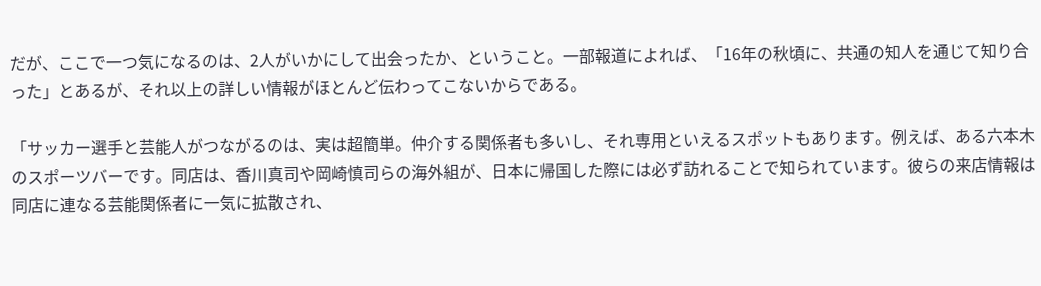だが、ここで一つ気になるのは、2人がいかにして出会ったか、ということ。一部報道によれば、「16年の秋頃に、共通の知人を通じて知り合った」とあるが、それ以上の詳しい情報がほとんど伝わってこないからである。

「サッカー選手と芸能人がつながるのは、実は超簡単。仲介する関係者も多いし、それ専用といえるスポットもあります。例えば、ある六本木のスポーツバーです。同店は、香川真司や岡崎慎司らの海外組が、日本に帰国した際には必ず訪れることで知られています。彼らの来店情報は同店に連なる芸能関係者に一気に拡散され、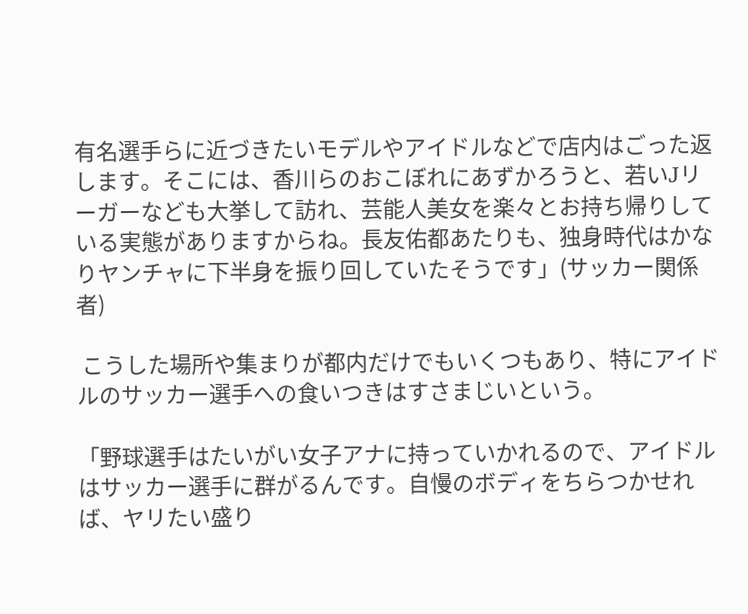有名選手らに近づきたいモデルやアイドルなどで店内はごった返します。そこには、香川らのおこぼれにあずかろうと、若いJリーガーなども大挙して訪れ、芸能人美女を楽々とお持ち帰りしている実態がありますからね。長友佑都あたりも、独身時代はかなりヤンチャに下半身を振り回していたそうです」(サッカー関係者)

 こうした場所や集まりが都内だけでもいくつもあり、特にアイドルのサッカー選手への食いつきはすさまじいという。

「野球選手はたいがい女子アナに持っていかれるので、アイドルはサッカー選手に群がるんです。自慢のボディをちらつかせれば、ヤリたい盛り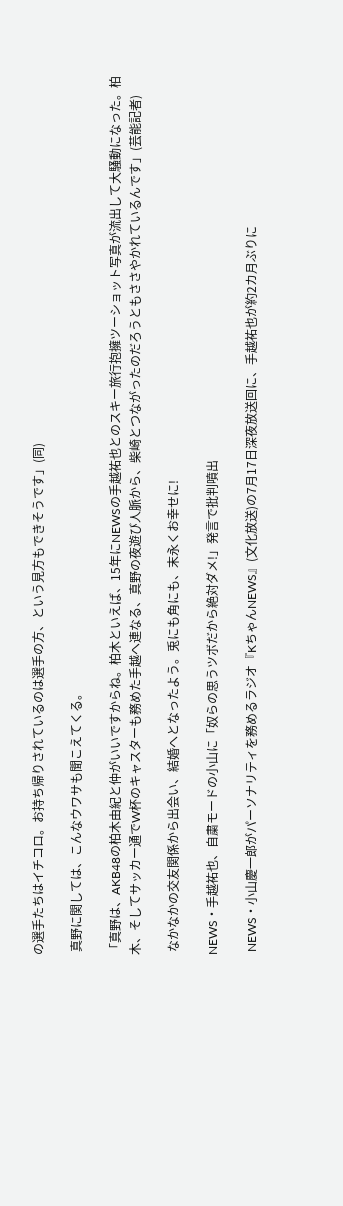の選手たちはイチコロ。お持ち帰りされているのは選手の方、という見方もできそうです」(同)

 真野に関しては、こんなウワサも聞こえてくる。

「真野は、AKB48の柏木由紀と仲がいいですからね。柏木といえば、15年にNEWSの手越祐也とのスキー旅行抱擁ツーショット写真が流出して大騒動になった。柏木、そしてサッカー通でW杯のキャスターも務めた手越へ連なる、真野の夜遊び人脈から、柴崎とつながったのだろうともささやかれているんです」(芸能記者)

 なかなかの交友関係から出会い、結婚へとなったよう。兎にも角にも、末永くお幸せに!

NEWS・手越祐也、自粛モードの小山に「奴らの思うツボだから絶対ダメ!」発言で批判噴出

 NEWS・小山慶一郎がパーソナリティを務めるラジオ『KちゃんNEWS』(文化放送)の7月17日深夜放送回に、手越祐也が約2カ月ぶりに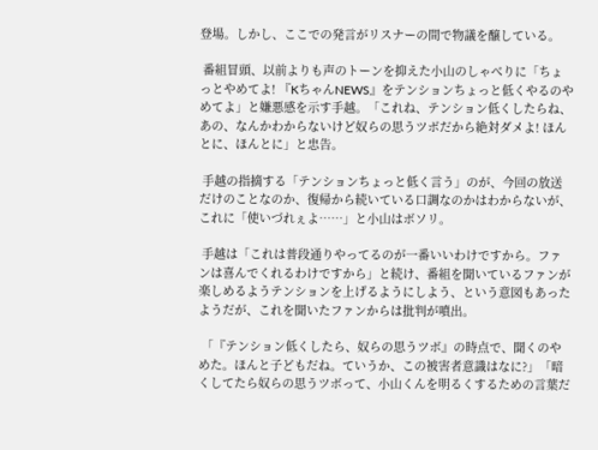登場。しかし、ここでの発言がリスナーの間で物議を醸している。

 番組冒頭、以前よりも声のトーンを抑えた小山のしゃべりに「ちょっとやめてよ! 『KちゃんNEWS』をテンションちょっと低くやるのやめてよ」と嫌悪感を示す手越。「これね、テンション低くしたらね、あの、なんかわからないけど奴らの思うツボだから絶対ダメよ! ほんとに、ほんとに」と忠告。

 手越の指摘する「テンションちょっと低く言う」のが、今回の放送だけのことなのか、復帰から続いている口調なのかはわからないが、これに「使いづれぇよ……」と小山はボソリ。

 手越は「これは普段通りやってるのが一番いいわけですから。ファンは喜んでくれるわけですから」と続け、番組を聞いているファンが楽しめるようテンションを上げるようにしよう、という意図もあったようだが、これを聞いたファンからは批判が噴出。

 「『テンション低くしたら、奴らの思うツボ』の時点で、聞くのやめた。ほんと子どもだね。ていうか、この被害者意識はなに?」「暗くしてたら奴らの思うツボって、小山くんを明るくするための言葉だ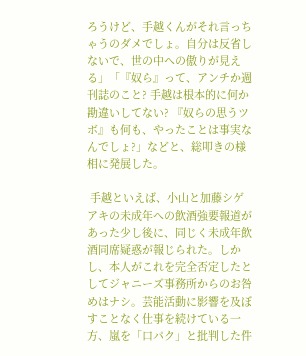ろうけど、手越くんがそれ言っちゃうのダメでしょ。自分は反省しないで、世の中への傲りが見える」「『奴ら』って、アンチか週刊誌のこと? 手越は根本的に何か勘違いしてない? 『奴らの思うツボ』も何も、やったことは事実なんでしょ?」などと、総叩きの様相に発展した。

 手越といえば、小山と加藤シゲアキの未成年への飲酒強要報道があった少し後に、同じく未成年飲酒同席疑惑が報じられた。しかし、本人がこれを完全否定したとしてジャニーズ事務所からのお咎めはナシ。芸能活動に影響を及ぼすことなく仕事を続けている一方、嵐を「口パク」と批判した件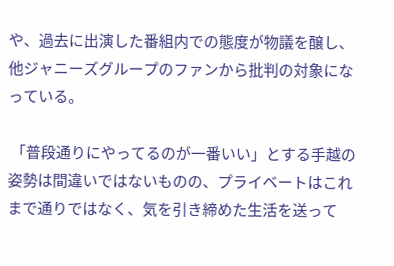や、過去に出演した番組内での態度が物議を醸し、他ジャニーズグループのファンから批判の対象になっている。

 「普段通りにやってるのが一番いい」とする手越の姿勢は間違いではないものの、プライベートはこれまで通りではなく、気を引き締めた生活を送って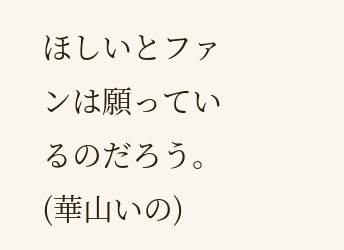ほしいとファンは願っているのだろう。
(華山いの)